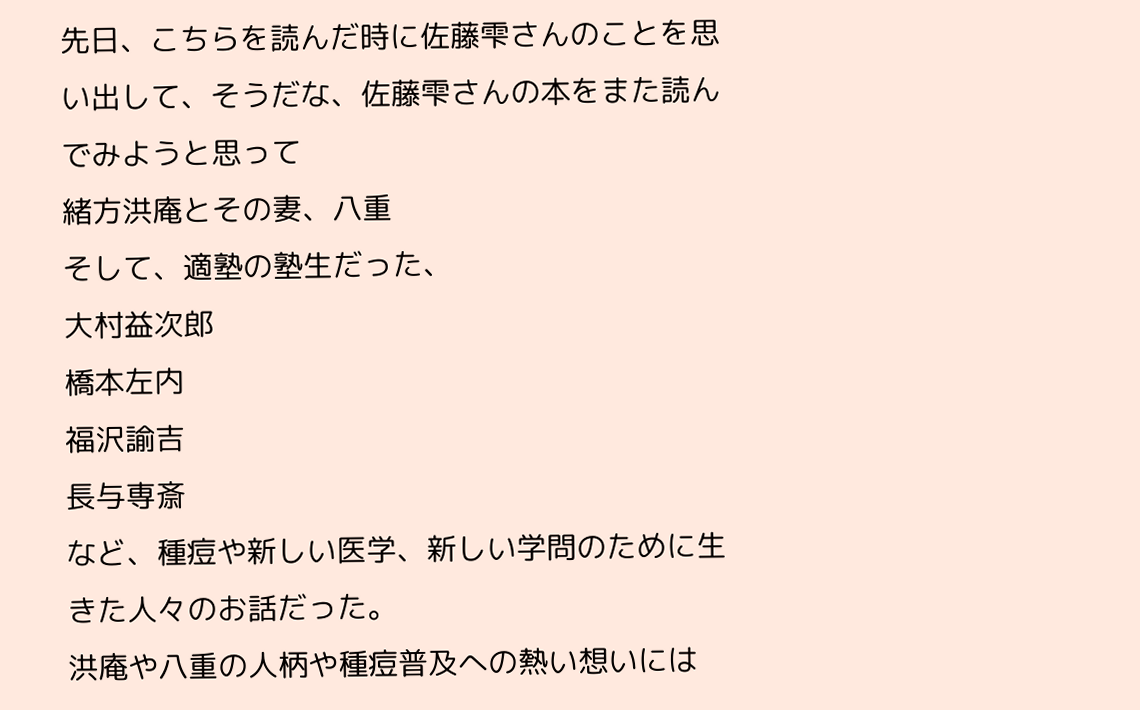先日、こちらを読んだ時に佐藤雫さんのことを思い出して、そうだな、佐藤雫さんの本をまた読んでみようと思って
緒方洪庵とその妻、八重
そして、適塾の塾生だった、
大村益次郎
橋本左内
福沢諭吉
長与専斎
など、種痘や新しい医学、新しい学問のために生きた人々のお話だった。
洪庵や八重の人柄や種痘普及への熱い想いには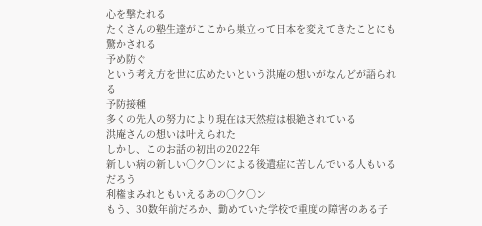心を撃たれる
たくさんの塾生達がここから巣立って日本を変えてきたことにも驚かされる
予め防ぐ
という考え方を世に広めたいという洪庵の想いがなんどが語られる
予防接種
多くの先人の努力により現在は天然痘は根絶されている
洪庵さんの想いは叶えられた
しかし、このお話の初出の2022年
新しい病の新しい○ク○ンによる後遺症に苦しんでいる人もいるだろう
利権まみれともいえるあの○ク○ン
もう、30数年前だろか、勤めていた学校で重度の障害のある子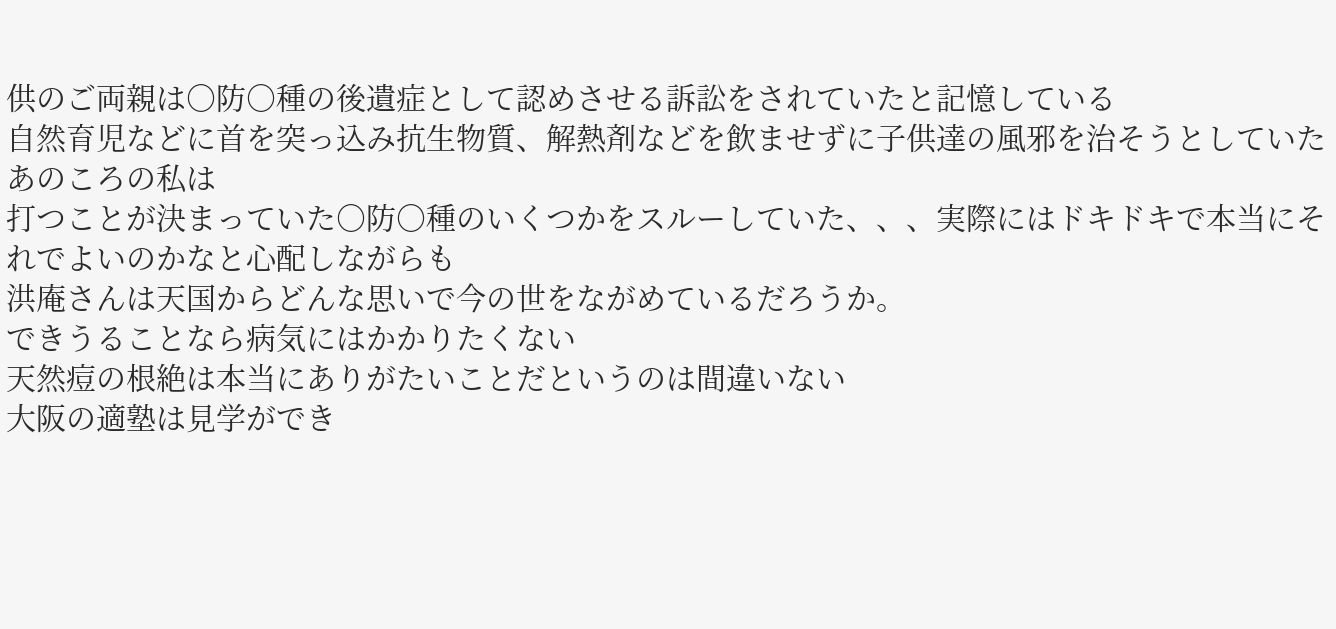供のご両親は○防○種の後遺症として認めさせる訴訟をされていたと記憶している
自然育児などに首を突っ込み抗生物質、解熱剤などを飲ませずに子供達の風邪を治そうとしていたあのころの私は
打つことが決まっていた○防○種のいくつかをスルーしていた、、、実際にはドキドキで本当にそれでよいのかなと心配しながらも
洪庵さんは天国からどんな思いで今の世をながめているだろうか。
できうることなら病気にはかかりたくない
天然痘の根絶は本当にありがたいことだというのは間違いない
大阪の適塾は見学ができ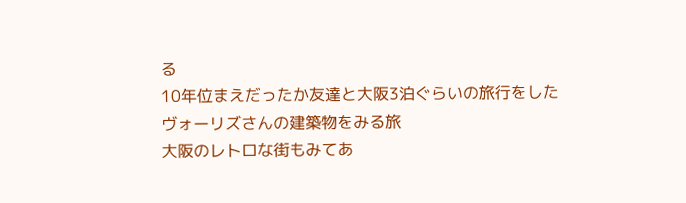る
10年位まえだったか友達と大阪3泊ぐらいの旅行をした
ヴォーリズさんの建築物をみる旅
大阪のレトロな街もみてあ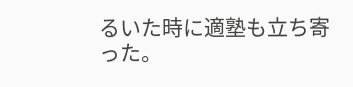るいた時に適塾も立ち寄った。